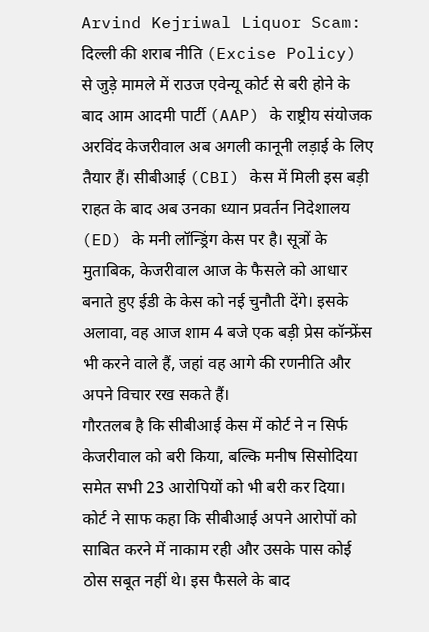Arvind Kejriwal Liquor Scam: दिल्ली की शराब नीति (Excise Policy) से जुड़े मामले में राउज एवेन्यू कोर्ट से बरी होने के बाद आम आदमी पार्टी (AAP) के राष्ट्रीय संयोजक अरविंद केजरीवाल अब अगली कानूनी लड़ाई के लिए तैयार हैं। सीबीआई (CBI) केस में मिली इस बड़ी राहत के बाद अब उनका ध्यान प्रवर्तन निदेशालय (ED) के मनी लॉन्ड्रिंग केस पर है। सूत्रों के मुताबिक, केजरीवाल आज के फैसले को आधार बनाते हुए ईडी के केस को नई चुनौती देंगे। इसके अलावा, वह आज शाम 4 बजे एक बड़ी प्रेस कॉन्फ्रेंस भी करने वाले हैं, जहां वह आगे की रणनीति और अपने विचार रख सकते हैं।
गौरतलब है कि सीबीआई केस में कोर्ट ने न सिर्फ केजरीवाल को बरी किया, बल्कि मनीष सिसोदिया समेत सभी 23 आरोपियों को भी बरी कर दिया। कोर्ट ने साफ कहा कि सीबीआई अपने आरोपों को साबित करने में नाकाम रही और उसके पास कोई ठोस सबूत नहीं थे। इस फैसले के बाद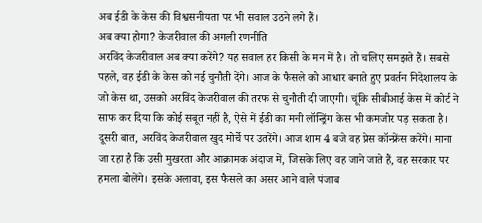अब ईडी के केस की विश्वसनीयता पर भी सवाल उठने लगे हैं।
अब क्या होगा? केजरीवाल की अगली रणनीति
अरविंद केजरीवाल अब क्या करेंगे? यह सवाल हर किसी के मन में है। तो चलिए समझते हैं। सबसे पहले, वह ईडी के केस को नई चुनौती देंगे। आज के फैसले को आधार बनाते हुए प्रवर्तन निदेशालय के जो केस था, उसको अरविंद केजरीवाल की तरफ से चुनौती दी जाएगी। चूंकि सीबीआई केस में कोर्ट ने साफ कर दिया कि कोई सबूत नहीं है, ऐसे में ईडी का मनी लॉन्ड्रिंग केस भी कमजोर पड़ सकता है।
दूसरी बात, अरविंद केजरीवाल खुद मोर्चे पर उतरेंगे। आज शाम 4 बजे वह प्रेस कॉन्फ्रेंस करेंगे। माना जा रहा है कि उसी मुखरता और आक्रामक अंदाज में, जिसके लिए वह जाने जाते हैं, वह सरकार पर हमला बोलेंगे। इसके अलावा, इस फैसले का असर आने वाले पंजाब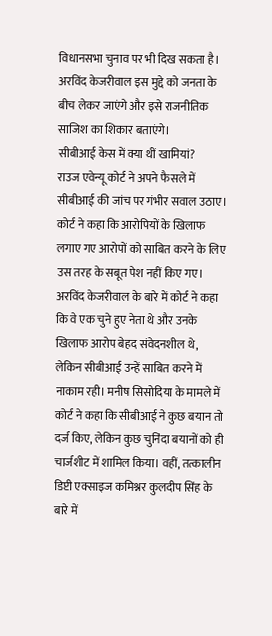विधानसभा चुनाव पर भी दिख सकता है। अरविंद केजरीवाल इस मुद्दे को जनता के बीच लेकर जाएंगे और इसे राजनीतिक साजिश का शिकार बताएंगे।
सीबीआई केस में क्या थीं खामियां?
राउज एवेन्यू कोर्ट ने अपने फैसले में सीबीआई की जांच पर गंभीर सवाल उठाए। कोर्ट ने कहा कि आरोपियों के खिलाफ लगाए गए आरोपों को साबित करने के लिए उस तरह के सबूत पेश नहीं किए गए। अरविंद केजरीवाल के बारे में कोर्ट ने कहा कि वे एक चुने हुए नेता थे और उनके खिलाफ आरोप बेहद संवेदनशील थे, लेकिन सीबीआई उन्हें साबित करने में नाकाम रही। मनीष सिसोदिया के मामले में कोर्ट ने कहा कि सीबीआई ने कुछ बयान तो दर्ज किए, लेकिन कुछ चुनिंदा बयानों को ही चार्जशीट में शामिल किया। वहीं, तत्कालीन डिप्टी एक्साइज कमिश्नर कुलदीप सिंह के बारे में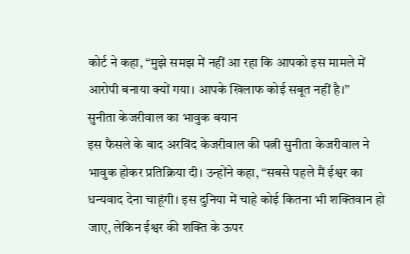कोर्ट ने कहा, “मुझे समझ में नहीं आ रहा कि आपको इस मामले में आरोपी बनाया क्यों गया। आपके खिलाफ कोई सबूत नहीं है।”
सुनीता केजरीवाल का भावुक बयान
इस फैसले के बाद अरविंद केजरीवाल की पत्नी सुनीता केजरीवाल ने भावुक होकर प्रतिक्रिया दी। उन्होंने कहा, “सबसे पहले मैं ईश्वर का धन्यवाद देना चाहूंगी। इस दुनिया में चाहे कोई कितना भी शक्तिवान हो जाए, लेकिन ईश्वर की शक्ति के ऊपर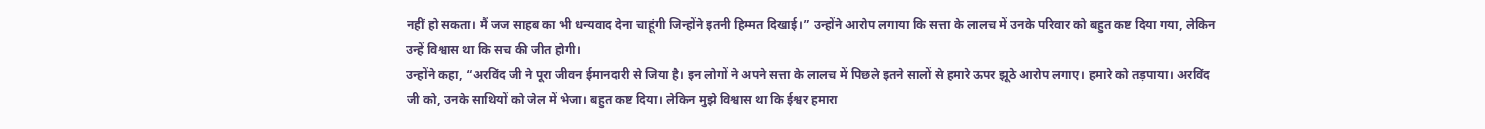नहीं हो सकता। मैं जज साहब का भी धन्यवाद देना चाहूंगी जिन्होंने इतनी हिम्मत दिखाई।” उन्होंने आरोप लगाया कि सत्ता के लालच में उनके परिवार को बहुत कष्ट दिया गया, लेकिन उन्हें विश्वास था कि सच की जीत होगी।
उन्होंने कहा, “अरविंद जी ने पूरा जीवन ईमानदारी से जिया है। इन लोगों ने अपने सत्ता के लालच में पिछले इतने सालों से हमारे ऊपर झूठे आरोप लगाए। हमारे को तड़पाया। अरविंद जी को, उनके साथियों को जेल में भेजा। बहुत कष्ट दिया। लेकिन मुझे विश्वास था कि ईश्वर हमारा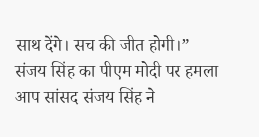साथ देंगे। सच की जीत होगी।”
संजय सिंह का पीएम मोदी पर हमला
आप सांसद संजय सिंह ने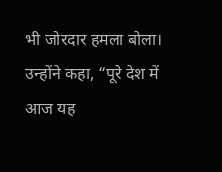भी जोरदार हमला बोला। उन्होंने कहा, “पूरे देश में आज यह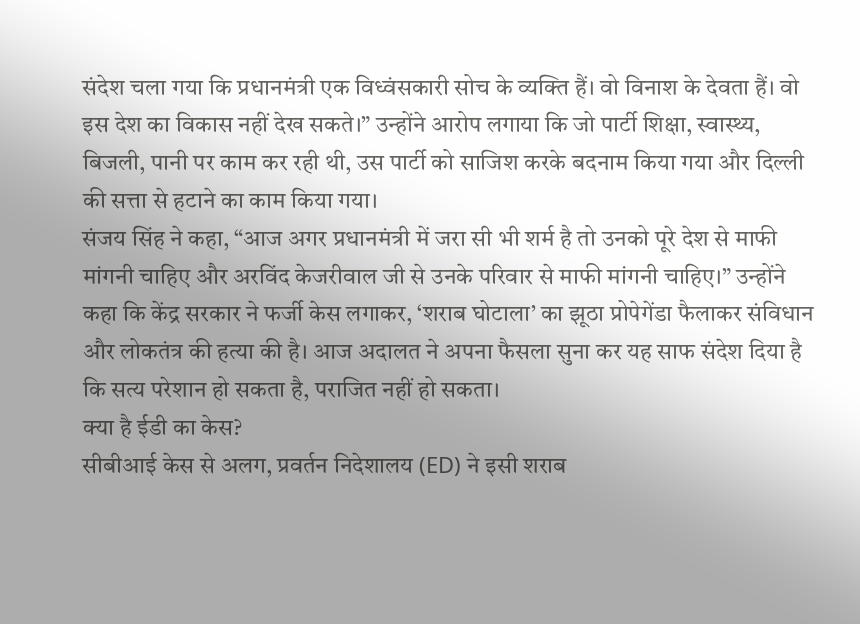संदेश चला गया कि प्रधानमंत्री एक विध्वंसकारी सोच के व्यक्ति हैं। वो विनाश के देवता हैं। वो इस देश का विकास नहीं देख सकते।” उन्होंने आरोप लगाया कि जो पार्टी शिक्षा, स्वास्थ्य, बिजली, पानी पर काम कर रही थी, उस पार्टी को साजिश करके बदनाम किया गया और दिल्ली की सत्ता से हटाने का काम किया गया।
संजय सिंह ने कहा, “आज अगर प्रधानमंत्री में जरा सी भी शर्म है तो उनको पूरे देश से माफी मांगनी चाहिए और अरविंद केजरीवाल जी से उनके परिवार से माफी मांगनी चाहिए।” उन्होंने कहा कि केंद्र सरकार ने फर्जी केस लगाकर, ‘शराब घोटाला’ का झूठा प्रोपेगेंडा फैलाकर संविधान और लोकतंत्र की हत्या की है। आज अदालत ने अपना फैसला सुना कर यह साफ संदेश दिया है कि सत्य परेशान हो सकता है, पराजित नहीं हो सकता।
क्या है ईडी का केस?
सीबीआई केस से अलग, प्रवर्तन निदेशालय (ED) ने इसी शराब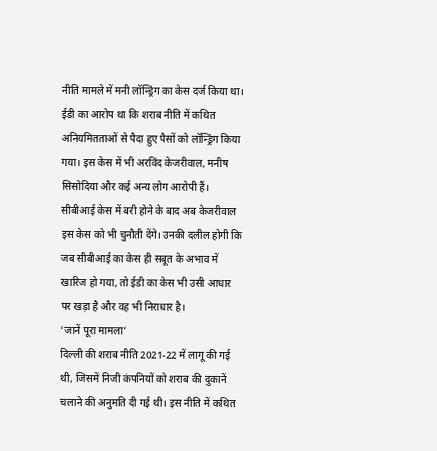नीति मामले में मनी लॉन्ड्रिंग का केस दर्ज किया था। ईडी का आरोप था कि शराब नीति में कथित अनियमितताओं से पैदा हुए पैसों को लॉन्ड्रिंग किया गया। इस केस में भी अरविंद केजरीवाल, मनीष सिसोदिया और कई अन्य लोग आरोपी हैं। सीबीआई केस में बरी होने के बाद अब केजरीवाल इस केस को भी चुनौती देंगे। उनकी दलील होगी कि जब सीबीआई का केस ही सबूत के अभाव में खारिज हो गया, तो ईडी का केस भी उसी आधार पर खड़ा है और वह भी निराधार है।
‘जानें पूरा मामला’
दिल्ली की शराब नीति 2021-22 में लागू की गई थी, जिसमें निजी कंपनियों को शराब की दुकानें चलाने की अनुमति दी गई थी। इस नीति में कथित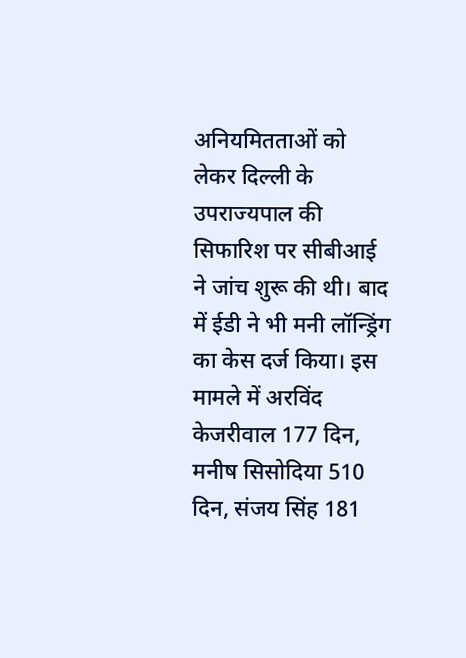अनियमितताओं को लेकर दिल्ली के उपराज्यपाल की सिफारिश पर सीबीआई ने जांच शुरू की थी। बाद में ईडी ने भी मनी लॉन्ड्रिंग का केस दर्ज किया। इस मामले में अरविंद केजरीवाल 177 दिन, मनीष सिसोदिया 510 दिन, संजय सिंह 181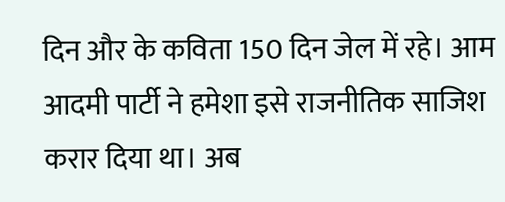दिन और के कविता 150 दिन जेल में रहे। आम आदमी पार्टी ने हमेशा इसे राजनीतिक साजिश करार दिया था। अब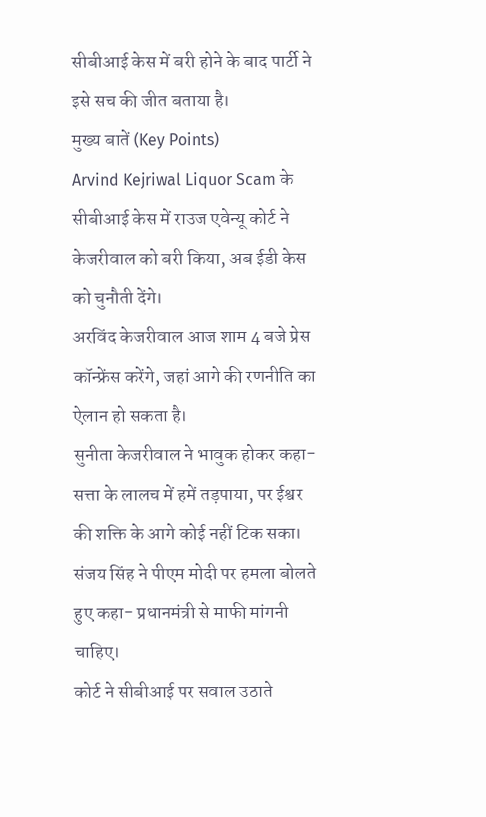सीबीआई केस में बरी होने के बाद पार्टी ने इसे सच की जीत बताया है।
मुख्य बातें (Key Points)
Arvind Kejriwal Liquor Scam के सीबीआई केस में राउज एवेन्यू कोर्ट ने केजरीवाल को बरी किया, अब ईडी केस को चुनौती देंगे।
अरविंद केजरीवाल आज शाम 4 बजे प्रेस कॉन्फ्रेंस करेंगे, जहां आगे की रणनीति का ऐलान हो सकता है।
सुनीता केजरीवाल ने भावुक होकर कहा- सत्ता के लालच में हमें तड़पाया, पर ईश्वर की शक्ति के आगे कोई नहीं टिक सका।
संजय सिंह ने पीएम मोदी पर हमला बोलते हुए कहा- प्रधानमंत्री से माफी मांगनी चाहिए।
कोर्ट ने सीबीआई पर सवाल उठाते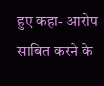हुए कहा- आरोप साबित करने के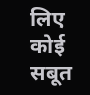लिए कोई सबूत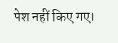पेश नहीं किए गए।